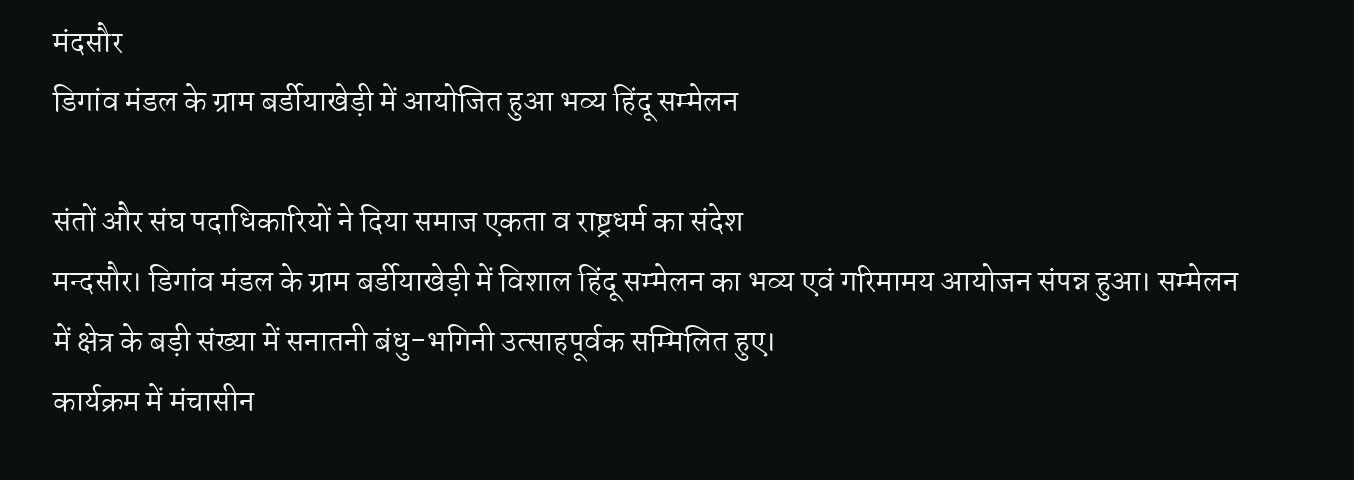मंदसौर
डिगांव मंडल के ग्राम बर्डीयाखेड़ी में आयोजित हुआ भव्य हिंदू सम्मेलन

संतों और संघ पदाधिकारियों ने दिया समाज एकता व राष्ट्रधर्म का संदेश
मन्दसौर। डिगांव मंडल के ग्राम बर्डीयाखेड़ी में विशाल हिंदू सम्मेलन का भव्य एवं गरिमामय आयोजन संपन्न हुआ। सम्मेलन में क्षेत्र के बड़ी संख्या में सनातनी बंधु-भगिनी उत्साहपूर्वक सम्मिलित हुए।
कार्यक्रम में मंचासीन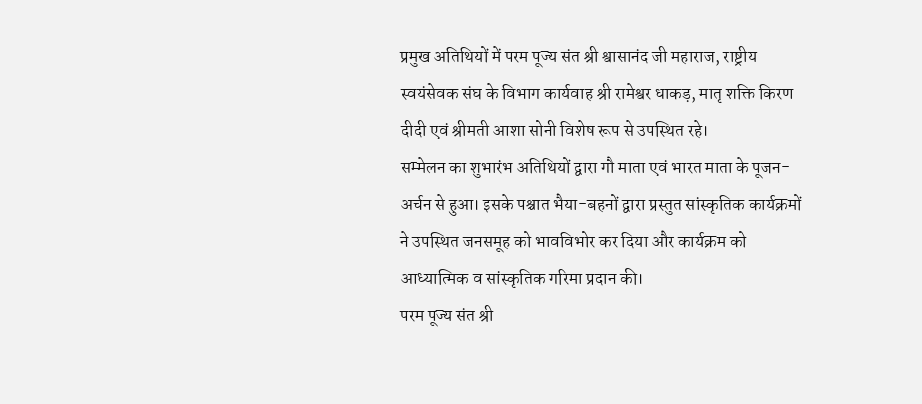प्रमुख अतिथियों में परम पूज्य संत श्री श्वासानंद जी महाराज, राष्ट्रीय स्वयंसेवक संघ के विभाग कार्यवाह श्री रामेश्वर धाकड़, मातृ शक्ति किरण दीदी एवं श्रीमती आशा सोनी विशेष रूप से उपस्थित रहे।
सम्मेलन का शुभारंभ अतिथियों द्वारा गौ माता एवं भारत माता के पूजन-अर्चन से हुआ। इसके पश्चात भैया-बहनों द्वारा प्रस्तुत सांस्कृतिक कार्यक्रमों ने उपस्थित जनसमूह को भावविभोर कर दिया और कार्यक्रम को आध्यात्मिक व सांस्कृतिक गरिमा प्रदान की।
परम पूज्य संत श्री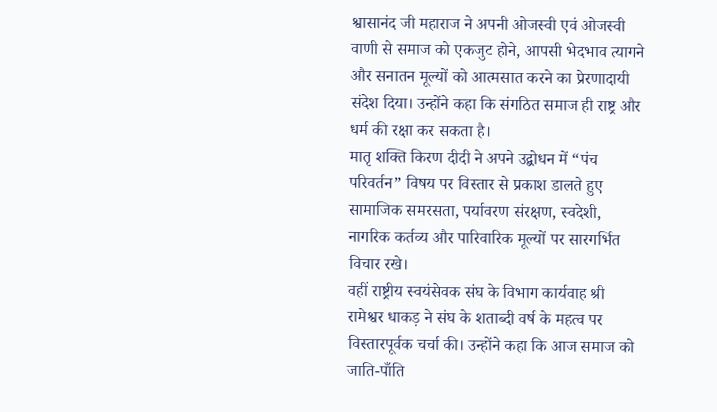श्वासानंद जी महाराज ने अपनी ओजस्वी एवं ओजस्वी वाणी से समाज को एकजुट होने, आपसी भेदभाव त्यागने और सनातन मूल्यों को आत्मसात करने का प्रेरणादायी संदेश दिया। उन्होंने कहा कि संगठित समाज ही राष्ट्र और धर्म की रक्षा कर सकता है।
मातृ शक्ति किरण दीदी ने अपने उद्बोधन में “पंच परिवर्तन” विषय पर विस्तार से प्रकाश डालते हुए सामाजिक समरसता, पर्यावरण संरक्षण, स्वदेशी, नागरिक कर्तव्य और पारिवारिक मूल्यों पर सारगर्भित विचार रखे।
वहीं राष्ट्रीय स्वयंसेवक संघ के विभाग कार्यवाह श्री रामेश्वर धाकड़ ने संघ के शताब्दी वर्ष के महत्व पर विस्तारपूर्वक चर्चा की। उन्होंने कहा कि आज समाज को जाति-पाँति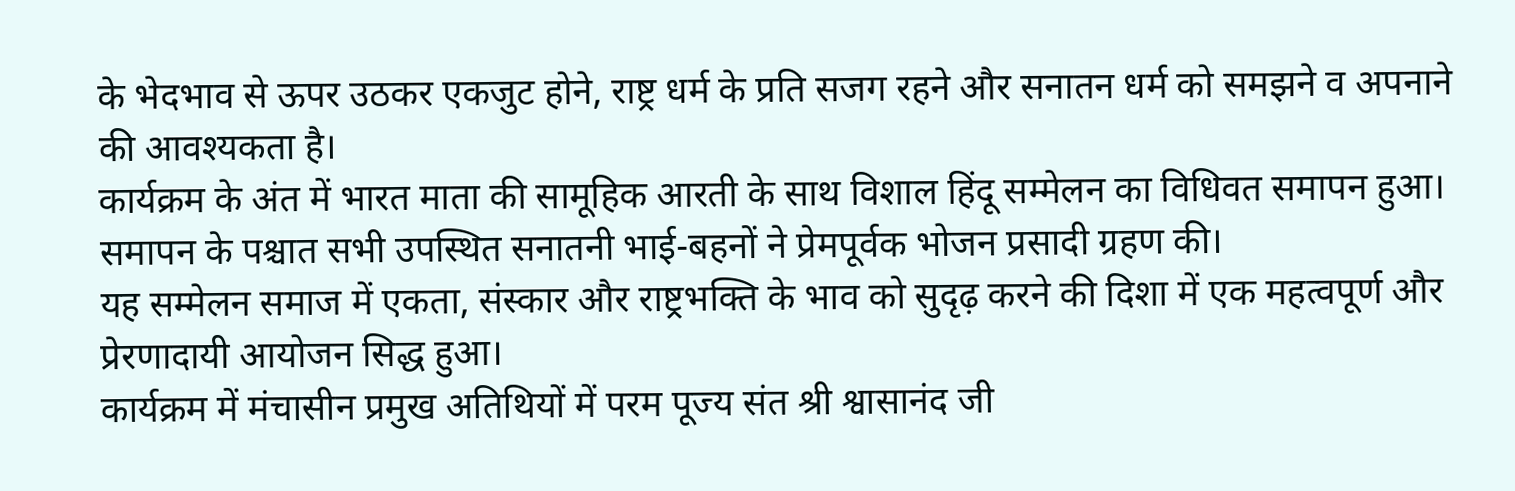के भेदभाव से ऊपर उठकर एकजुट होने, राष्ट्र धर्म के प्रति सजग रहने और सनातन धर्म को समझने व अपनाने की आवश्यकता है।
कार्यक्रम के अंत में भारत माता की सामूहिक आरती के साथ विशाल हिंदू सम्मेलन का विधिवत समापन हुआ। समापन के पश्चात सभी उपस्थित सनातनी भाई-बहनों ने प्रेमपूर्वक भोजन प्रसादी ग्रहण की।
यह सम्मेलन समाज में एकता, संस्कार और राष्ट्रभक्ति के भाव को सुदृढ़ करने की दिशा में एक महत्वपूर्ण और प्रेरणादायी आयोजन सिद्ध हुआ।
कार्यक्रम में मंचासीन प्रमुख अतिथियों में परम पूज्य संत श्री श्वासानंद जी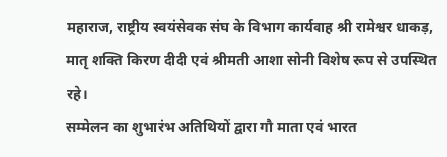महाराज, राष्ट्रीय स्वयंसेवक संघ के विभाग कार्यवाह श्री रामेश्वर धाकड़, मातृ शक्ति किरण दीदी एवं श्रीमती आशा सोनी विशेष रूप से उपस्थित रहे।
सम्मेलन का शुभारंभ अतिथियों द्वारा गौ माता एवं भारत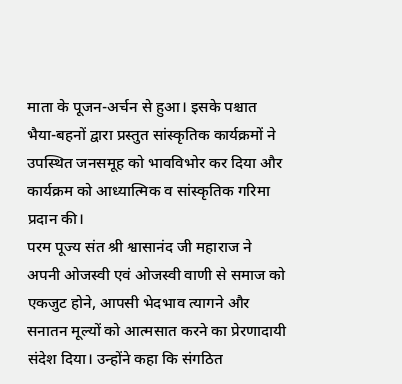माता के पूजन-अर्चन से हुआ। इसके पश्चात भैया-बहनों द्वारा प्रस्तुत सांस्कृतिक कार्यक्रमों ने उपस्थित जनसमूह को भावविभोर कर दिया और कार्यक्रम को आध्यात्मिक व सांस्कृतिक गरिमा प्रदान की।
परम पूज्य संत श्री श्वासानंद जी महाराज ने अपनी ओजस्वी एवं ओजस्वी वाणी से समाज को एकजुट होने, आपसी भेदभाव त्यागने और सनातन मूल्यों को आत्मसात करने का प्रेरणादायी संदेश दिया। उन्होंने कहा कि संगठित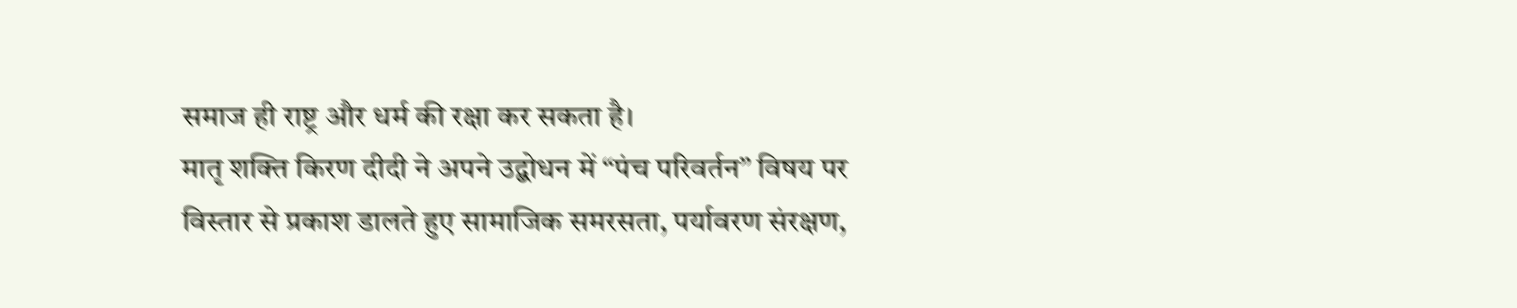समाज ही राष्ट्र और धर्म की रक्षा कर सकता है।
मातृ शक्ति किरण दीदी ने अपने उद्बोधन में “पंच परिवर्तन” विषय पर विस्तार से प्रकाश डालते हुए सामाजिक समरसता, पर्यावरण संरक्षण,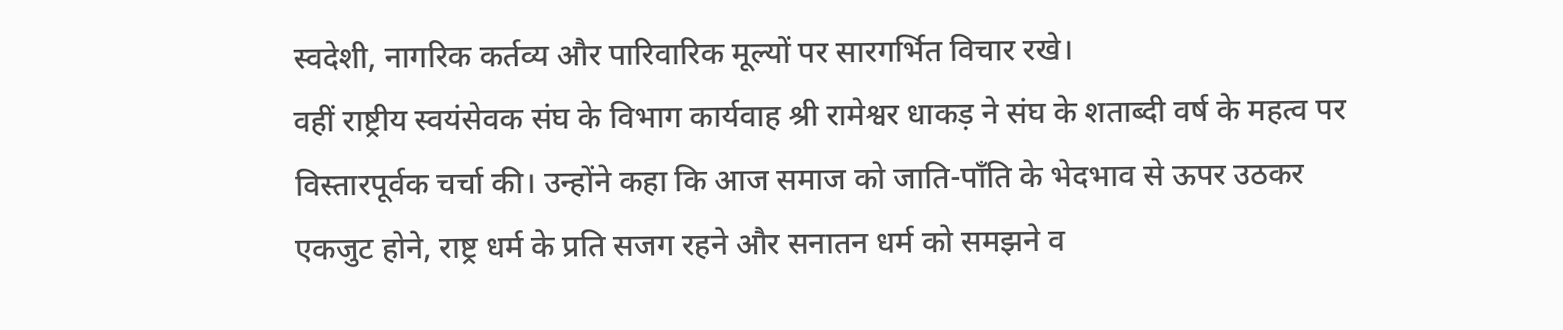स्वदेशी, नागरिक कर्तव्य और पारिवारिक मूल्यों पर सारगर्भित विचार रखे।
वहीं राष्ट्रीय स्वयंसेवक संघ के विभाग कार्यवाह श्री रामेश्वर धाकड़ ने संघ के शताब्दी वर्ष के महत्व पर विस्तारपूर्वक चर्चा की। उन्होंने कहा कि आज समाज को जाति-पाँति के भेदभाव से ऊपर उठकर एकजुट होने, राष्ट्र धर्म के प्रति सजग रहने और सनातन धर्म को समझने व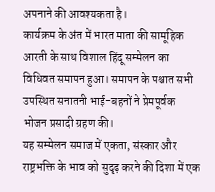अपनाने की आवश्यकता है।
कार्यक्रम के अंत में भारत माता की सामूहिक आरती के साथ विशाल हिंदू सम्मेलन का विधिवत समापन हुआ। समापन के पश्चात सभी उपस्थित सनातनी भाई-बहनों ने प्रेमपूर्वक भोजन प्रसादी ग्रहण की।
यह सम्मेलन समाज में एकता, संस्कार और राष्ट्रभक्ति के भाव को सुदृढ़ करने की दिशा में एक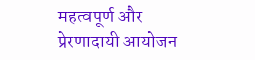महत्वपूर्ण और प्रेरणादायी आयोजन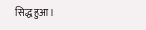सिद्ध हुआ।